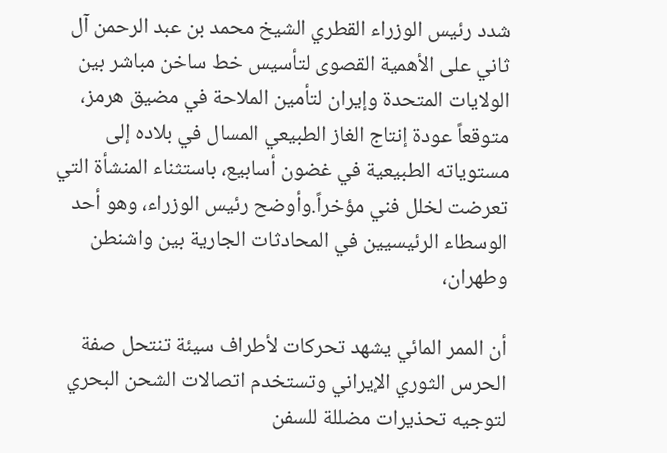شدد رئيس الوزراء القطري الشيخ محمد بن عبد الرحمن آل ثاني على الأهمية القصوى لتأسيس خط ساخن مباشر بين الولايات المتحدة وإيران لتأمين الملاحة في مضيق هرمز، متوقعاً عودة إنتاج الغاز الطبيعي المسال في بلاده إلى مستوياته الطبيعية في غضون أسابيع، باستثناء المنشأة التي تعرضت لخلل فني مؤخراً.وأوضح رئيس الوزراء، وهو أحد الوسطاء الرئيسيين في المحادثات الجارية بين واشنطن وطهران،

أن الممر المائي يشهد تحركات لأطراف سيئة تنتحل صفة الحرس الثوري الإيراني وتستخدم اتصالات الشحن البحري لتوجيه تحذيرات مضللة للسفن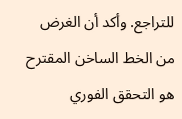للتراجع. وأكد أن الغرض من الخط الساخن المقترح هو التحقق الفوري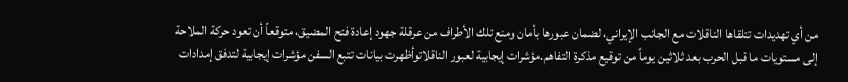من أي تهديدات تتلقاها الناقلات مع الجانب الإيراني، لضمان عبورها بأمان ومنع تلك الأطراف من عرقلة جهود إعادة فتح المضيق، متوقعاً أن تعود حركة الملاحة إلى مستويات ما قبل الحرب بعد ثلاثين يوماً من توقيع مذكرة التفاهم.مؤشرات إيجابية لعبور الناقلاتوأظهرت بيانات تتبع السفن مؤشرات إيجابية لتدفق إمدادات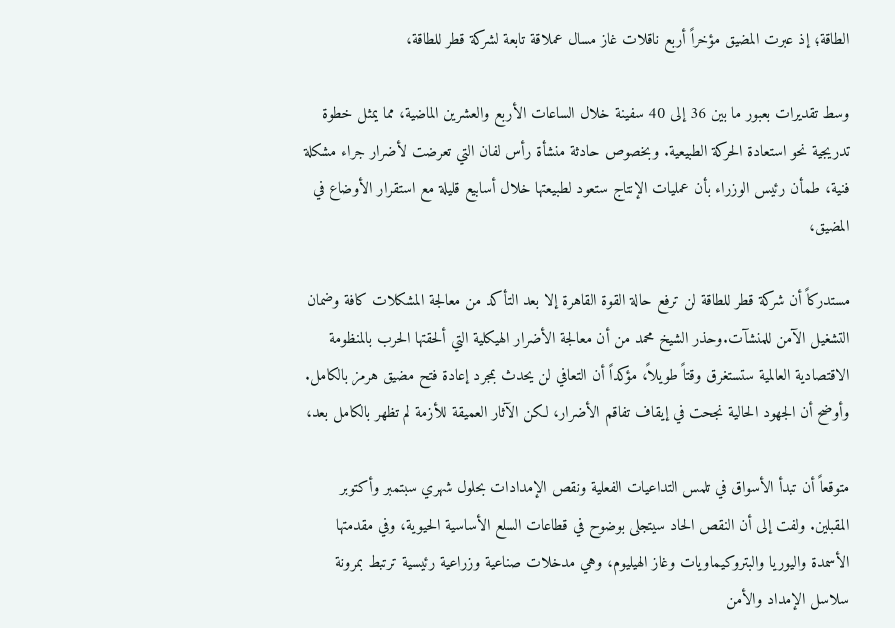الطاقة؛ إذ عبرت المضيق مؤخراً أربع ناقلات غاز مسال عملاقة تابعة لشركة قطر للطاقة،

وسط تقديرات بعبور ما بين 36 إلى 40 سفينة خلال الساعات الأربع والعشرين الماضية، مما يمثل خطوة تدريجية نحو استعادة الحركة الطبيعية. وبخصوص حادثة منشأة رأس لفان التي تعرضت لأضرار جراء مشكلة فنية، طمأن رئيس الوزراء بأن عمليات الإنتاج ستعود لطبيعتها خلال أسابيع قليلة مع استقرار الأوضاع في المضيق،

مستدركاً أن شركة قطر للطاقة لن ترفع حالة القوة القاهرة إلا بعد التأكد من معالجة المشكلات كافة وضمان التشغيل الآمن للمنشآت.وحذر الشيخ محمد من أن معالجة الأضرار الهيكلية التي ألحقتها الحرب بالمنظومة الاقتصادية العالمية ستستغرق وقتاً طويلاً، مؤكداً أن التعافي لن يحدث بمجرد إعادة فتح مضيق هرمز بالكامل. وأوضح أن الجهود الحالية نجحت في إيقاف تفاقم الأضرار، لكن الآثار العميقة للأزمة لم تظهر بالكامل بعد،

متوقعاً أن تبدأ الأسواق في تلمس التداعيات الفعلية ونقص الإمدادات بحلول شهري سبتمبر وأكتوبر المقبلين. ولفت إلى أن النقص الحاد سيتجلى بوضوح في قطاعات السلع الأساسية الحيوية، وفي مقدمتها الأسمدة واليوريا والبتروكيماويات وغاز الهيليوم، وهي مدخلات صناعية وزراعية رئيسية ترتبط بمرونة سلاسل الإمداد والأمن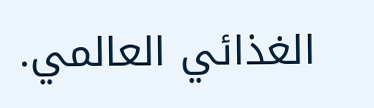الغذائي العالمي.